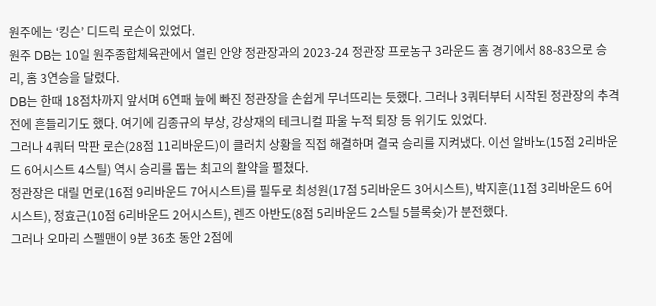원주에는 ‘킹슨’ 디드릭 로슨이 있었다.
원주 DB는 10일 원주종합체육관에서 열린 안양 정관장과의 2023-24 정관장 프로농구 3라운드 홈 경기에서 88-83으로 승리, 홈 3연승을 달렸다.
DB는 한때 18점차까지 앞서며 6연패 늪에 빠진 정관장을 손쉽게 무너뜨리는 듯했다. 그러나 3쿼터부터 시작된 정관장의 추격전에 흔들리기도 했다. 여기에 김종규의 부상, 강상재의 테크니컬 파울 누적 퇴장 등 위기도 있었다.
그러나 4쿼터 막판 로슨(28점 11리바운드)이 클러치 상황을 직접 해결하며 결국 승리를 지켜냈다. 이선 알바노(15점 2리바운드 6어시스트 4스틸) 역시 승리를 돕는 최고의 활약을 펼쳤다.
정관장은 대릴 먼로(16점 9리바운드 7어시스트)를 필두로 최성원(17점 5리바운드 3어시스트), 박지훈(11점 3리바운드 6어시스트), 정효근(10점 6리바운드 2어시스트), 렌즈 아반도(8점 5리바운드 2스틸 5블록슛)가 분전했다.
그러나 오마리 스펠맨이 9분 36초 동안 2점에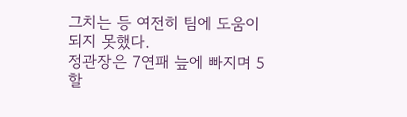그치는 등 여전히 팀에 도움이 되지 못했다.
정관장은 7연패 늪에 빠지며 5할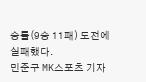승률(9승 11패) 도전에 실패했다.
민준구 MK스포츠 기자